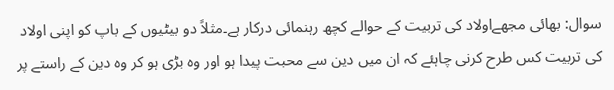سوال: بھائی مجھےاولاد کی تربیت کے حوالے کچھ رہنمائی درکار ہے۔مثلاً دو بیٹیوں کے باپ کو اپنی اولاد کی تربیت کس طرح کرنی چاہئے کہ ان میں دین سے محبت پیدا ہو اور وہ بڑی ہو کر وہ دین کے راستے پر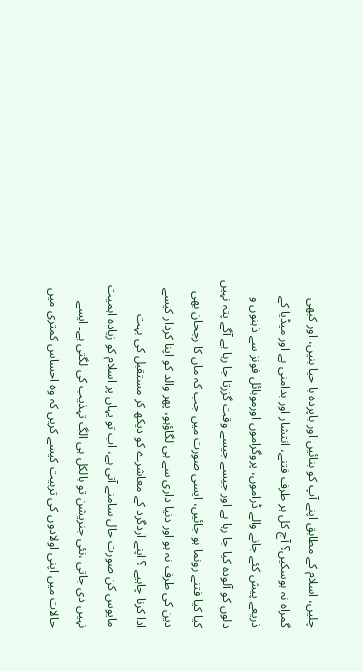چلیں، اسلام کے مطابق اپنے آپ کو بنائیں اور باپردہ با حیا بنیں، اور کبھی گمراہ نہ ہوسکیں؟ آج کل ہر طرف فتنے، انتشار اور بدامنی ہے اور میڈیا کے ذریعے پیش کئے جانے والے ڈراموں، پروگراموں اورموبائل فونز سے ذہنوں و دلوں کو آلودہ کیا جا رہا ہے اور جیسے جیسے وقت گزرتا جا رہا ہے آگے پتہ نہیں کیا کیا فتنے رونما ہو جائیں، ایسی صورت میں جب کہ ماں کا رجحان بھی دین کی طرف نہ ہو اور دنیا داری سے ہی لگاؤہو، پھر والد کو اپنا کردار کیسے ادا کرنا چاہیے ؟ اپنے اردگرد کے معاشرے کو دیکھ کر مستقبل کی بہت مایوس کن صورت حال سامنے آتی ہے، اب تو یہاں پر اسلام کو زیادہ اہمیت نہیں دی جاتی ،نئی جنریشن تو بالکل ہی الگ تہذیب کی لگتی ہے۔ ایسے حالات میں اپنی اولادوں کی تربیت کیسے کریں کہ وہ احساس کمتری میں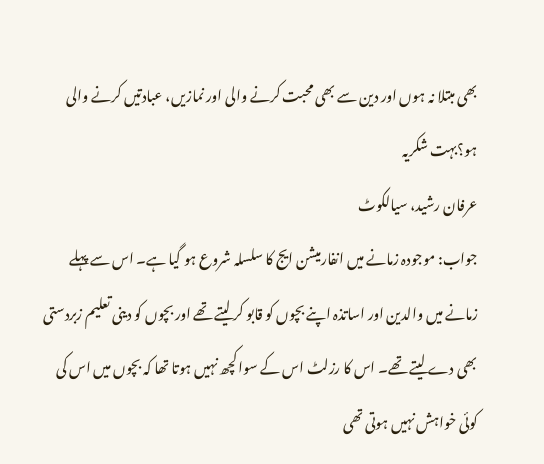بھی مبتلا نہ ہوں اور دین سے بھی محبت کرنے والی اور نمازیں، عبادتیں کرنے والی ہو؟بہت شکریہ
عرفان رشید، سیالکوٹ
جواب: موجودہ زمانے میں انفارمیشن ایج کا سلسلہ شروع ہو گیا ہے۔ اس سے پہلے زمانے میں والدین اور اساتذہ اپنے بچوں کو قابو کر لیتے تھے اور بچوں کو دینی تعلیم زبردستی بھی دے لیتے تھے۔ اس کا رزلٹ اس کے سوا کچھ نہیں ہوتا تھا کہ بچوں میں اس کی کوئی خواہش نہیں ہوتی تھی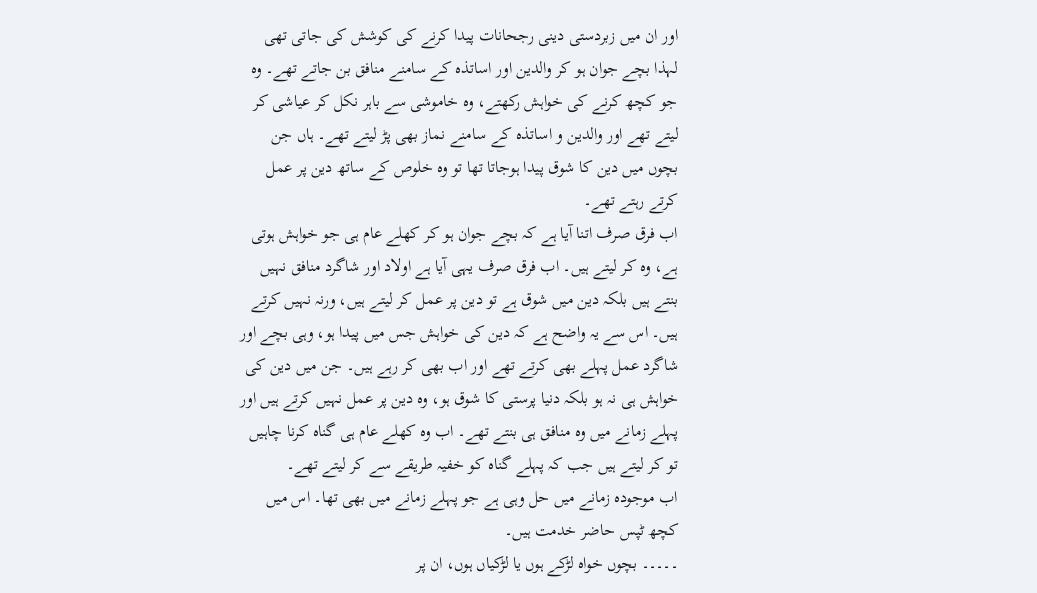اور ان میں زبردستی دینی رجحانات پیدا کرنے کی کوشش کی جاتی تھی لہذا بچے جوان ہو کر والدین اور اساتذہ کے سامنے منافق بن جاتے تھے۔ وہ جو کچھ کرنے کی خواہش رکھتے، وہ خاموشی سے باہر نکل کر عیاشی کر لیتے تھے اور والدین و اساتذہ کے سامنے نماز بھی پڑ لیتے تھے۔ ہاں جن بچوں میں دین کا شوق پیدا ہوجاتا تھا تو وہ خلوص کے ساتھ دین پر عمل کرتے رہتے تھے۔
اب فرق صرف اتنا آیا ہے کہ بچے جوان ہو کر کھلے عام ہی جو خواہش ہوتی ہے، وہ کر لیتے ہیں۔ اب فرق صرف یہی آیا ہے اولاد اور شاگرد منافق نہیں بنتے ہیں بلکہ دین میں شوق ہے تو دین پر عمل کر لیتے ہیں، ورنہ نہیں کرتے ہیں۔ اس سے یہ واضح ہے کہ دین کی خواہش جس میں پیدا ہو، وہی بچے اور شاگرد عمل پہلے بھی کرتے تھے اور اب بھی کر رہے ہیں۔ جن میں دین کی خواہش ہی نہ ہو بلکہ دنیا پرستی کا شوق ہو، وہ دین پر عمل نہیں کرتے ہیں اور پہلے زمانے میں وہ منافق ہی بنتے تھے۔ اب وہ کھلے عام ہی گناہ کرنا چاہیں تو کر لیتے ہیں جب کہ پہلے گناہ کو خفیہ طریقے سے کر لیتے تھے۔
اب موجودہ زمانے میں حل وہی ہے جو پہلے زمانے میں بھی تھا۔ اس میں کچھ ٹپس حاضر خدمت ہیں۔
۔۔۔۔۔ بچوں خواہ لڑکے ہوں یا لڑکیاں ہوں، ان پر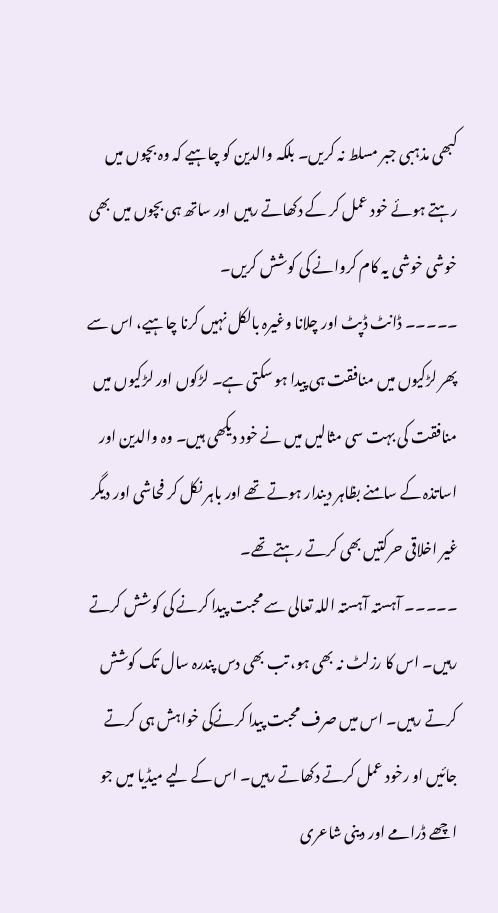کبھی مذہبی جبر مسلط نہ کریں۔ بلکہ والدین کو چاہیے کہ وہ بچوں میں رہتے ہوئے خود عمل کر کے دکھاتے رہیں اور ساتھ ہی بچوں میں بھی خوشی خوشی یہ کام کروانے کی کوشش کریں۔
۔۔۔۔۔ ڈانٹ ڈپٹ اور چلانا وغیرہ بالکل نہیں کرنا چاہیے، اس سے پھر لڑکیوں میں منافقت ہی پیدا ہو سکتی ہے۔ لڑکوں اور لڑکیوں میں منافقت کی بہت سی مثالیں میں نے خود دیکھی ہیں۔ وہ والدین اور اساتذہ کے سامنے بظاہر دیندار ہوتے تھے اور باہر نکل کر فحاشی اور دیگر غیر اخلاقی حرکتیں بھی کرتے رہتے تھے۔
۔۔۔۔۔ آہستہ آہستہ اللہ تعالی سے محبت پیدا کرنے کی کوشش کرتے رہیں۔ اس کا رزلٹ نہ بھی ہو، تب بھی دس پندرہ سال تک کوشش کرتے رہیں۔ اس میں صرف محبت پیدا کرنےکی خواہش ہی کرتے جائیں او رخود عمل کرتے دکھاتے رہیں۔ اس کے لیے میڈیا میں جو اچھے ڈرامے اور دینی شاعری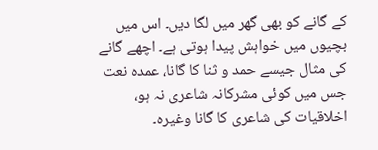کے گانے کو بھی گھر میں لگا دیں۔ اس میں بچیوں میں خواہش پیدا ہوتی ہے۔ اچھے گانے کی مثال جیسے حمد و ثنا کا گانا، عمدہ نعت جس میں کوئی مشرکانہ شاعری نہ ہو، اخلاقیات کی شاعری کا گانا وغیرہ۔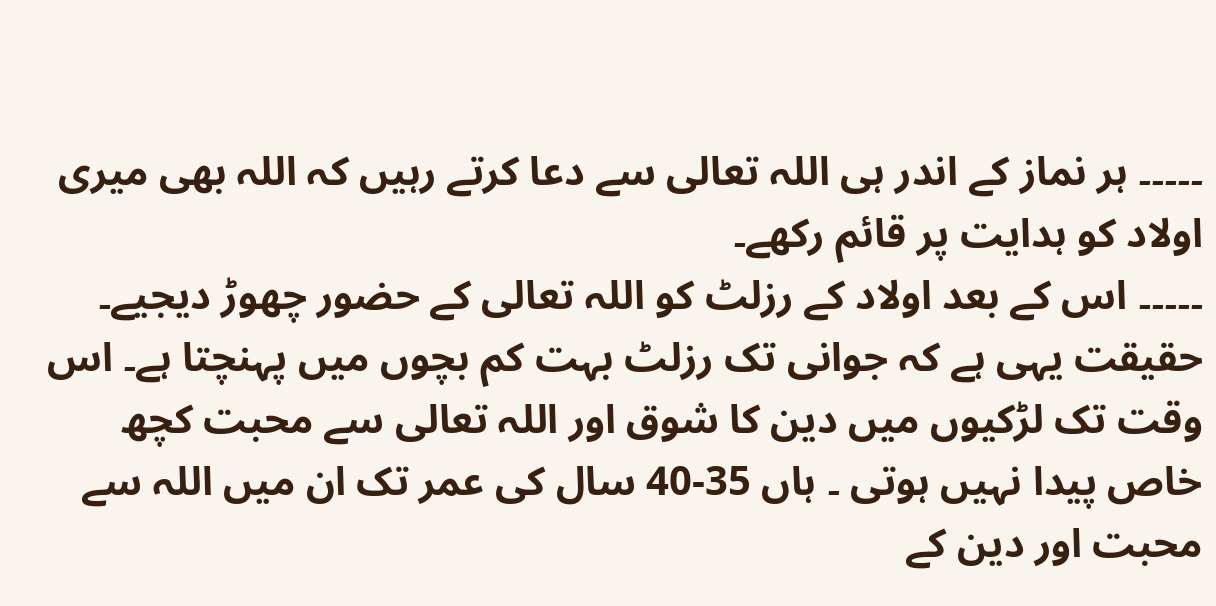۔۔۔۔۔ ہر نماز کے اندر ہی اللہ تعالی سے دعا کرتے رہیں کہ اللہ بھی میری اولاد کو ہدایت پر قائم رکھے۔
۔۔۔۔۔ اس کے بعد اولاد کے رزلٹ کو اللہ تعالی کے حضور چھوڑ دیجیے۔ حقیقت یہی ہے کہ جوانی تک رزلٹ بہت کم بچوں میں پہنچتا ہے۔ اس وقت تک لڑکیوں میں دین کا شوق اور اللہ تعالی سے محبت کچھ خاص پیدا نہیں ہوتی ۔ ہاں 35-40 سال کی عمر تک ان میں اللہ سے محبت اور دین کے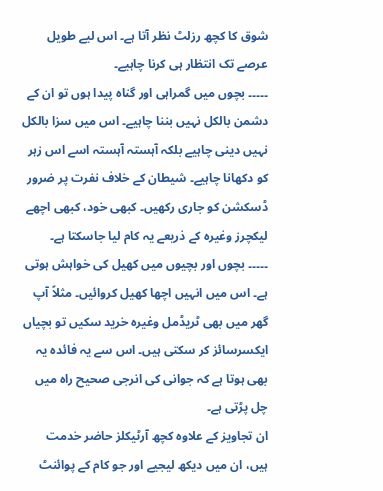شوق کا کچھ رزلٹ نظر آتا ہے۔ اس لیے طویل عرصے تک انتظار ہی کرنا چاہیے۔
۔۔۔۔۔ بچوں میں گمراہی اور گناہ پیدا ہوں تو ان کے دشمن بالکل نہیں بننا چاہیے۔ اس میں سزا بالکل نہیں دینی چاہیے بلکہ آہستہ آہستہ اسے اس زہر کو دکھانا چاہیے۔ شیطان کے خلاف نفرت پر ضرور ڈسکشن کو جاری رکھیں۔ کبھی خود، کبھی اچھے لیکچرز وغیرہ کے ذریعے یہ کام لیا جاسکتا ہے۔
۔۔۔۔۔ بچوں اور بچیوں میں کھیل کی خواہش ہوتی ہے۔ اس میں انہیں اچھا کھیل کروائیں۔ مثلاً آپ گھر میں بھی ٹریڈمل وغیرہ خرید سکیں تو بچیاں ایکسرسائز کر سکتی ہیں۔ اس سے یہ فائدہ یہ بھی ہوتا ہے کہ جوانی کی انرجی صحیح راہ میں چل پڑتی ہے۔
ان تجاویز کے علاوہ کچھ آرٹیکلز حاضر خدمت ہیں، ان میں دیکھ لیجیے اور جو کام کے پوائنٹ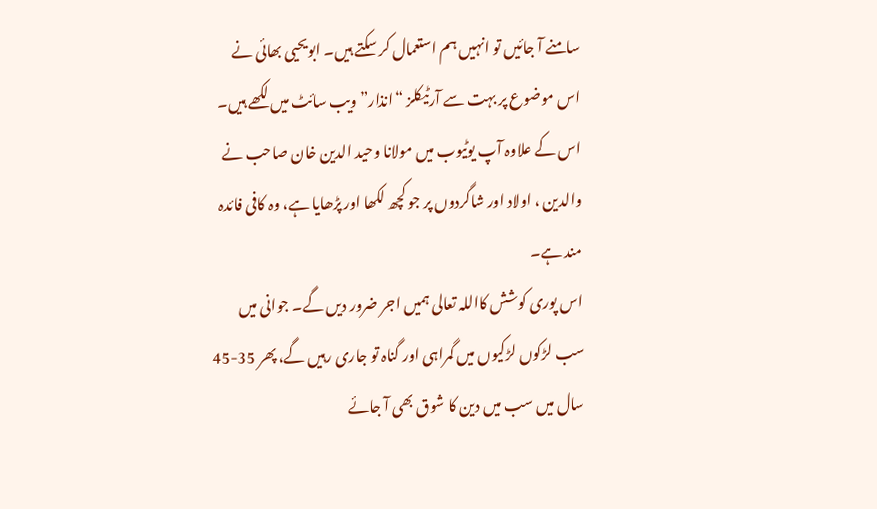سامنے آ جائیں تو انہیں ہم استعمال کر سکتے ہیں۔ ابویحیی بھائی نے اس موضوع پر بہت سے آرٹیکلز “انذار” ویب سائٹ میں لکھے ہیں۔ اس کے علاوہ آپ یوٹیوب میں مولانا وحید الدین خان صاحب نے والدین ، اولاد اور شاگردوں پر جو کچھ لکھا اور پڑھایا ہے، وہ کافی فائدہ مند ہے۔
اس پوری کوشش کااللہ تعالی ہمیں اجر ضرور دیں گے۔ جوانی میں سب لڑکوں لڑکیوں میں گمراہی اور گناہ تو جاری رہیں گے، پھر 35-45 سال میں سب میں دین کا شوق بھی آ جائے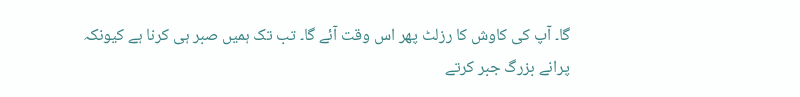گا۔ آپ کی کاوش کا رزلٹ پھر اس وقت آئے گا۔ تب تک ہمیں صبر ہی کرنا ہے کیونکہ پرانے بزرگ جبر کرتے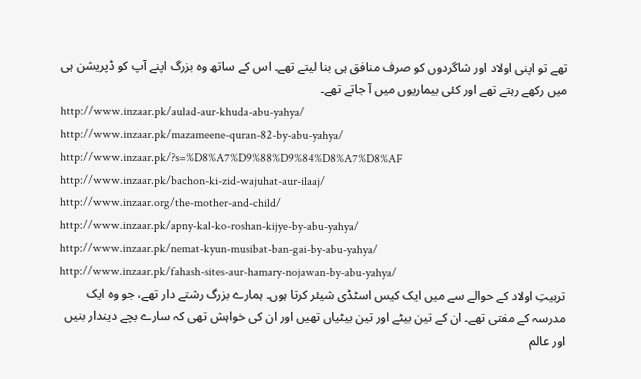تھے تو اپنی اولاد اور شاگردوں کو صرف منافق ہی بنا لیتے تھے۔ اس کے ساتھ وہ بزرگ اپنے آپ کو ڈپریشن ہی میں رکھے رہتے تھے اور کئی بیماریوں میں آ جاتے تھے۔
http://www.inzaar.pk/aulad-aur-khuda-abu-yahya/
http://www.inzaar.pk/mazameene-quran-82-by-abu-yahya/
http://www.inzaar.pk/?s=%D8%A7%D9%88%D9%84%D8%A7%D8%AF
http://www.inzaar.pk/bachon-ki-zid-wajuhat-aur-ilaaj/
http://www.inzaar.org/the-mother-and-child/
http://www.inzaar.pk/apny-kal-ko-roshan-kijye-by-abu-yahya/
http://www.inzaar.pk/nemat-kyun-musibat-ban-gai-by-abu-yahya/
http://www.inzaar.pk/fahash-sites-aur-hamary-nojawan-by-abu-yahya/
تربیتِ اولاد کے حوالے سے میں ایک کیس اسٹڈی شیئر کرتا ہوں۔ ہمارے بزرگ رشتے دار تھے، جو وہ ایک مدرسہ کے مفتی تھے۔ ان کے تین بیٹے اور تین بیٹیاں تھیں اور ان کی خواہش تھی کہ سارے بچے دیندار بنیں اور عالم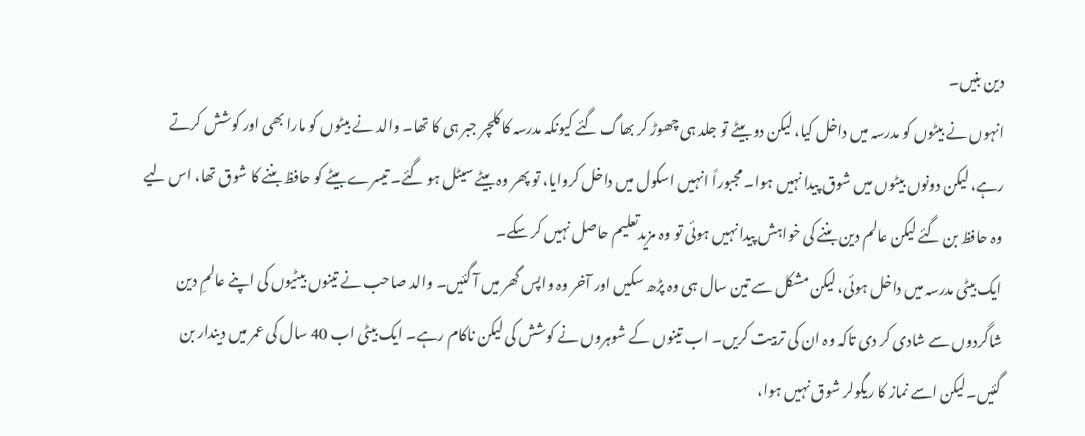دین بنیں۔
انہوں نے بیٹوں کو مدرسہ میں داخل کیا، لیکن دو بیٹے تو جلد ہی چھوڑ کر بھاگ گئے کیونکہ مدرسہ کا کلچر جبر ہی کا تھا۔ والد نے بیٹوں کو مارا بھی اور کوشش کرتے رہے، لیکن دونوں بیٹوں میں شوق پیدا نہیں ہوا۔ مجبوراً انہیں اسکول میں داخل کروایا، تو پھر وہ بیٹے سیٹل ہو گئے۔ تیسرے بیٹے کو حافظ بننے کا شوق تھا، اس لیے وہ حافظ بن گئے لیکن عالم دین بننے کی خواہش پیدا نہیں ہوئی تو وہ مزیدتعلیم حاصل نہیں کر سکے۔
ایک بیٹی مدرسہ میں داخل ہوئی، لیکن مشکل سے تین سال ہی وہ پڑھ سکیں اور آخر وہ واپس گھر میں آ گئیں۔ والد صاحب نے تینوں بیٹیوں کی اپنے عالمِ دین شاگردوں سے شادی کر دی تاکہ وہ ان کی تربیت کریں۔ اب تینوں کے شوہروں نے کوشش کی لیکن ناکام رہے۔ ایک بیٹی اب 40 سال کی عمر میں دیندار بن گئیں۔لیکن اسے نماز کا ریگولر شوق نہیں ہوا،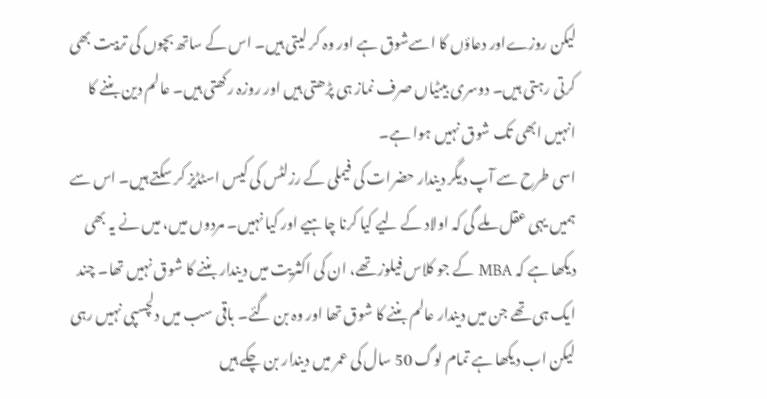لیکن روزےاور دعاؤں کا اسےشوق ہے اور وہ کر لیتی ہیں۔ اس کے ساتھ بچوں کی تربیت بھی کرتی رہتی ہیں۔ دوسری بیٹیاں صرف نماز ہی پڑھتی ہیں اور روزہ رکھتی ہیں۔ عالم دین بننے کا انہیں ابھی تک شوق نہیں ہوا ہے۔
اسی طرح سے آپ دیگر دیندار حضرات کی فیملی کے رزلٹس کی کیس اسٹڈیز کر سکتے ہیں۔ اس سے ہمیں یہی عقل ملے گی کہ اولاد کے لیے کیا کرنا چاہیے اور کیا نہیں۔ مردوں میں، میں نے یہ بھی دیکھا ہے کہ MBA کے جو کلاس فیلوز تھے، ان کی اکثریت میں دیندار بننے کا شوق نہیں تھا۔ چند ایک ہی تھے جن میں دیندار عالم بننے کا شوق تھا اور وہ بن گئے۔ باقی سب میں دلچسپی نہیں رہی لیکن اب دیکھا ہے تمام لوگ 50 سال کی عمر میں دیندار بن چکے ہیں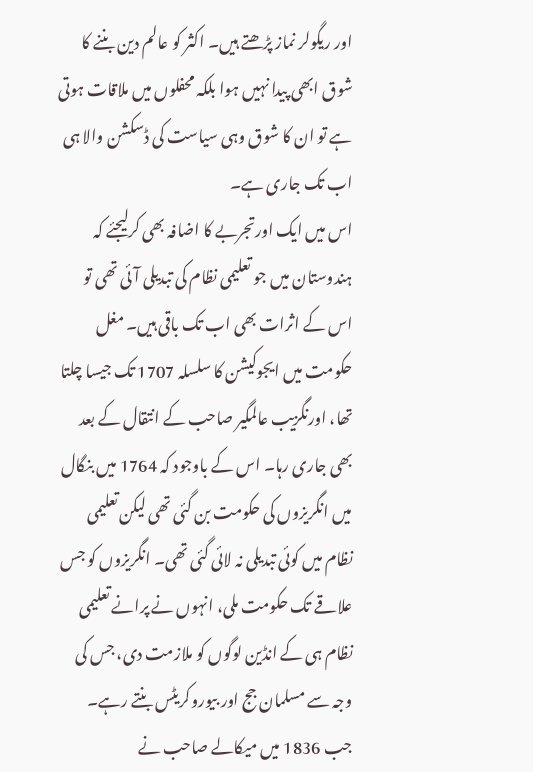اور ریگولر نماز پڑھتے ہیں۔ اکثر کو عالم دین بننے کا شوق ابھی پیدا نہیں ہوا بلکہ محفلوں میں ملاقات ہوتی ہے تو ان کا شوق وہی سیاست کی ڈسکشن والا ہی اب تک جاری ہے۔
اس میں ایک اورتجربے کا اضافہ بھی کرلیجئے کہ ہندوستان میں جو تعلیمی نظام کی تبدیلی آئی تھی تو اس کے اثرات بھی اب تک باقی ہیں۔ مغل حکومت میں ایجوکیشن کا سلسلہ 1707 تک جیسا چلتا تھا، اورنگزیب عالمگیر صاحب کے انتقال کے بعد بھی جاری رہا۔ اس کے باوجود کہ 1764 میں بنگال میں انگریزوں کی حکومت بن گئی تھی لیکن تعلیمی نظام میں کوئی تبدیلی نہ لائی گئی تھی۔ انگریزوں کو جس علاقے تک حکومت ملی، انہوں نے پرانے تعلیمی نظام ہی کے انڈین لوگوں کو ملازمت دی، جس کی وجہ سے مسلمان جج اور بیوروکریٹس بنتے رہے۔
جب 1836 میں میکالے صاحب نے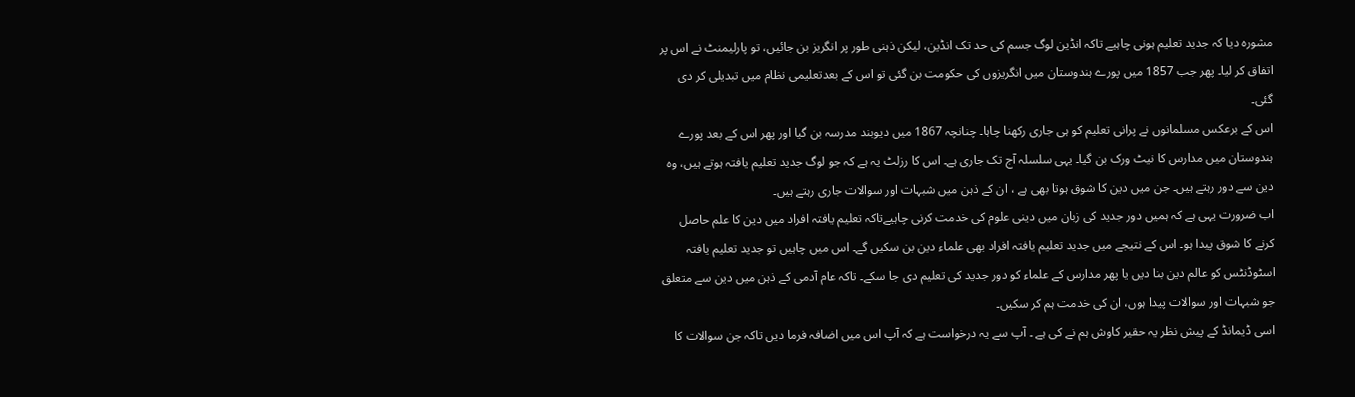مشورہ دیا کہ جدید تعلیم ہونی چاہیے تاکہ انڈین لوگ جسم کی حد تک انڈین، لیکن ذہنی طور پر انگریز بن جائیں، تو پارلیمنٹ نے اس پر اتفاق کر لیا۔ پھر جب 1857 میں پورے ہندوستان میں انگریزوں کی حکومت بن گئی تو اس کے بعدتعلیمی نظام میں تبدیلی کر دی گئی۔
اس کے برعکس مسلمانوں نے پرانی تعلیم کو ہی جاری رکھنا چاہا۔ چنانچہ 1867 میں دیوبند مدرسہ بن گیا اور پھر اس کے بعد پورے ہندوستان میں مدارس کا نیٹ ورک بن گیا۔ یہی سلسلہ آج تک جاری ہے۔ اس کا رزلٹ یہ ہے کہ جو لوگ جدید تعلیم یافتہ ہوتے ہیں، وہ دین سے دور رہتے ہیں۔ جن میں دین کا شوق ہوتا بھی ہے ، ان کے ذہن میں شبہات اور سوالات جاری رہتے ہیں۔
اب ضرورت یہی ہے کہ ہمیں دور جدید کی زبان میں دینی علوم کی خدمت کرنی چاہیےتاکہ تعلیم یافتہ افراد میں دین کا علم حاصل کرنے کا شوق پیدا ہو۔ اس کے نتیجے میں جدید تعلیم یافتہ افراد بھی علماء دین بن سکیں گے۔ اس میں چاہیں تو جدید تعلیم یافتہ اسٹوڈنٹس کو عالم دین بنا دیں یا پھر مدارس کے علماء کو دور جدید کی تعلیم دی جا سکے۔ تاکہ عام آدمی کے ذہن میں دین سے متعلق جو شبہات اور سوالات پیدا ہوں، ان کی خدمت ہم کر سکیں۔
اسی ڈیمانڈ کے پیش نظر یہ حقیر کاوش ہم نے کی ہے ۔ آپ سے یہ درخواست ہے کہ آپ اس میں اضافہ فرما دیں تاکہ جن سوالات کا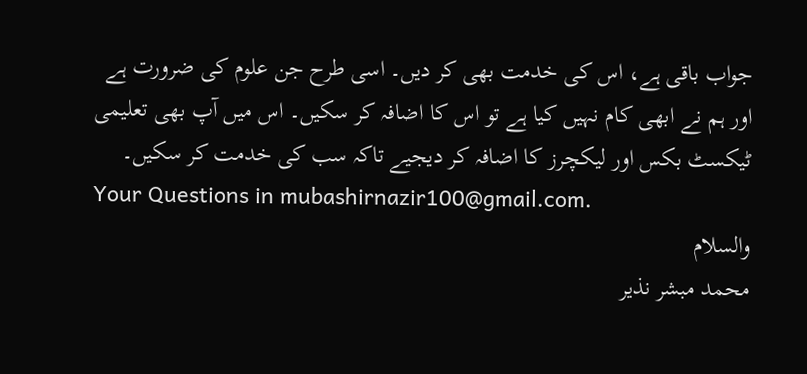جواب باقی ہے، اس کی خدمت بھی کر دیں۔ اسی طرح جن علوم کی ضرورت ہے اور ہم نے ابھی کام نہیں کیا ہے تو اس کا اضافہ کر سکیں۔ اس میں آپ بھی تعلیمی ٹیکسٹ بکس اور لیکچرز کا اضافہ کر دیجیے تاکہ سب کی خدمت کر سکیں۔
Your Questions in mubashirnazir100@gmail.com.
والسلام
محمد مبشر نذیر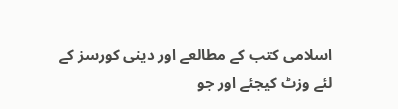اسلامی کتب کے مطالعے اور دینی کورسز کے لئے وزٹ کیجئے اور جو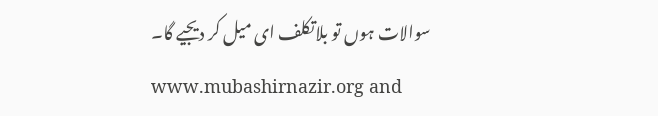سوالات ہوں تو بلاتکلف ای میل کر دیجیے گا۔
www.mubashirnazir.org and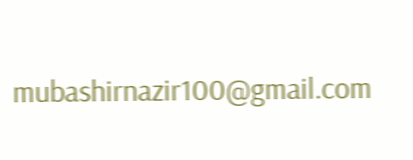mubashirnazir100@gmail.com